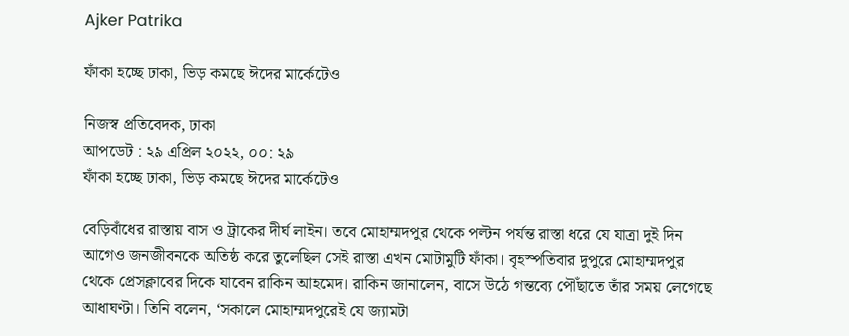Ajker Patrika

ফাঁকা হচ্ছে ঢাকা, ভিড় কমছে ঈদের মার্কেটেও

নিজস্ব প্রতিবেদক, ঢাকা
আপডেট : ২৯ এপ্রিল ২০২২, ০০: ২৯
ফাঁকা হচ্ছে ঢাকা, ভিড় কমছে ঈদের মার্কেটেও

বেড়িবাঁধের রাস্তায় বাস ও ট্রাকের দীর্ঘ লাইন। তবে মোহাম্মদপুর থেকে পল্টন পর্যন্ত রাস্তা ধরে যে যাত্রা দুই দিন আগেও জনজীবনকে অতিষ্ঠ করে তুলেছিল সেই রাস্তা এখন মোটামুটি ফাঁকা। বৃহস্পতিবার দুপুরে মোহাম্মদপুর থেকে প্রেসক্লাবের দিকে যাবেন রাকিন আহমেদ। রাকিন জানালেন, বাসে উঠে গন্তব্যে পৌঁছাতে তাঁর সময় লেগেছে আধাঘণ্টা। তিনি বলেন, ‘সকালে মোহাম্মদপুরেই যে জ্যামটা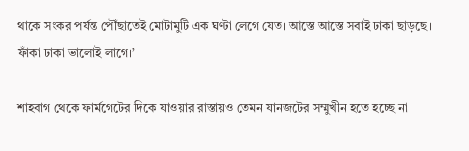থাকে সংকর পর্যন্ত পৌঁছাতেই মোটামুটি এক ঘণ্টা লেগে যেত। আস্তে আস্তে সবাই ঢাকা ছাড়ছে। ফাঁকা ঢাকা ভালোই লাগে।’

শাহবাগ থেকে ফার্মগেটের দিকে যাওয়ার রাস্তায়ও তেমন যানজটের সম্মুখীন হতে হচ্ছে না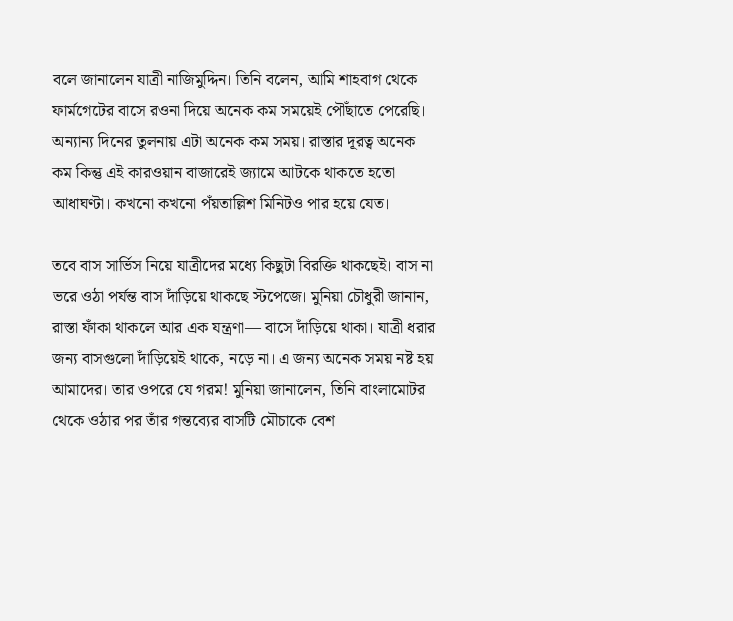বলে জানালেন যাত্রী নাজিমুদ্দিন। তিনি বলেন, আমি শাহবাগ থেকে ফার্মগেটের বাসে রওনা দিয়ে অনেক কম সময়েই পৌঁছাতে পেরেছি। অন্যান্য দিনের তুলনায় এটা অনেক কম সময়। রাস্তার দূরত্ব অনেক কম কিন্তু এই কারওয়ান বাজারেই জ্যামে আটকে থাকতে হতো আধাঘণ্টা। কখনো কখনো পঁয়তাল্লিশ মিনিটও পার হয়ে যেত।

তবে বাস সার্ভিস নিয়ে যাত্রীদের মধ্যে কিছুটা বিরক্তি থাকছেই। বাস না ভরে ওঠা পর্যন্ত বাস দাঁড়িয়ে থাকছে স্টপেজে। মুনিয়া চৌধুরী জানান, রাস্তা ফাঁকা থাকলে আর এক যন্ত্রণা— বাসে দাঁড়িয়ে থাকা। যাত্রী ধরার জন্য বাসগুলো দাঁড়িয়েই থাকে, নড়ে না। এ জন্য অনেক সময় নষ্ট হয় আমাদের। তার ওপরে যে গরম! মুনিয়া জানালেন, তিনি বাংলামোটর থেকে ওঠার পর তাঁর গন্তব্যের বাসটি মৌচাকে বেশ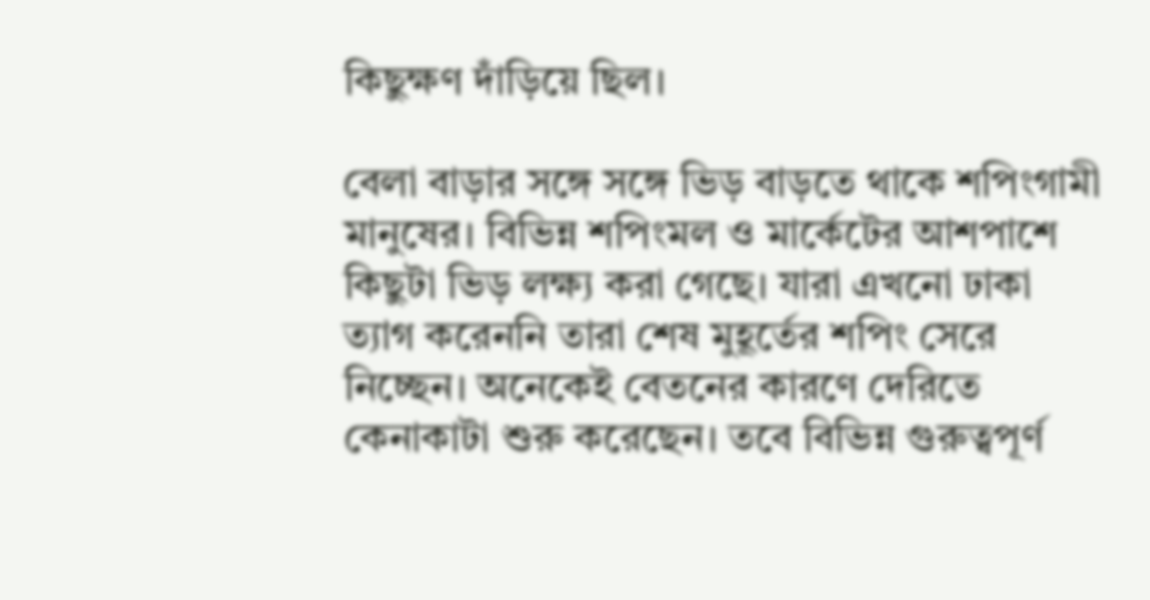কিছুক্ষণ দাঁড়িয়ে ছিল।

বেলা বাড়ার সঙ্গে সঙ্গে ভিড় বাড়তে থাকে শপিংগামী মানুষের। বিভিন্ন শপিংমল ও মার্কেটের আশপাশে কিছুটা ভিড় লক্ষ্য করা গেছে। যারা এখনো ঢাকা ত্যাগ করেননি তারা শেষ মুহূর্তের শপিং সেরে নিচ্ছেন। অনেকেই বেতনের কারণে দেরিতে কেনাকাটা শুরু করেছেন। তবে বিভিন্ন গুরুত্বপূর্ণ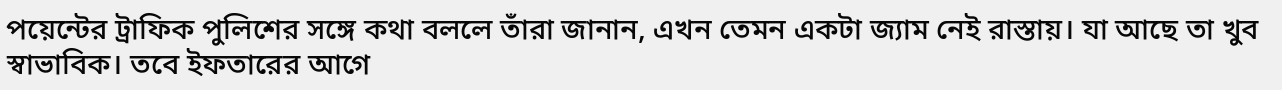পয়েন্টের ট্রাফিক পুলিশের সঙ্গে কথা বললে তাঁরা জানান, এখন তেমন একটা জ্যাম নেই রাস্তায়। যা আছে তা খুব স্বাভাবিক। তবে ইফতারের আগে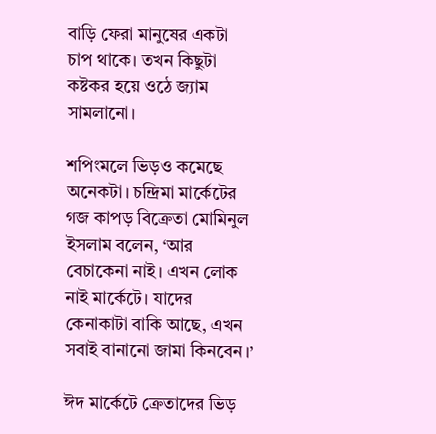বাড়ি ফেরা মানুষের একটা চাপ থাকে। তখন কিছুটা কষ্টকর হয়ে ওঠে জ্যাম সামলানো।

শপিংমলে ভিড়ও কমেছে অনেকটা। চন্দ্রিমা মার্কেটের গজ কাপড় বিক্রেতা মোমিনুল ইসলাম বলেন, ‘আর বেচাকেনা নাই। এখন লোক নাই মার্কেটে। যাদের কেনাকাটা বাকি আছে, এখন সবাই বানানো জামা কিনবেন।’

ঈদ মার্কেটে ক্রেতাদের ভিড়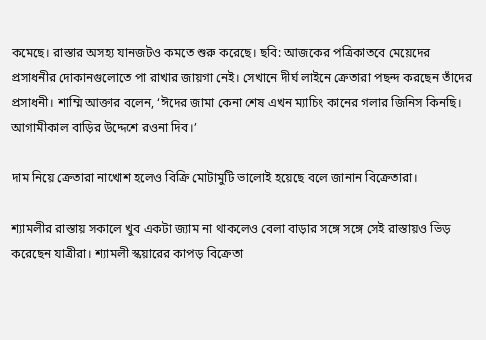কমেছে। রাস্তার অসহ্য যানজটও কমতে শুরু করেছে। ছবি: আজকের পত্রিকাতবে মেয়েদের প্রসাধনীর দোকানগুলোতে পা রাখার জায়গা নেই। সেখানে দীর্ঘ লাইনে ক্রেতারা পছন্দ করছেন তাঁদের প্রসাধনী। শাম্মি আক্তার বলেন, ‘ঈদের জামা কেনা শেষ এখন ম্যাচিং কানের গলার জিনিস কিনছি। আগামীকাল বাড়ির উদ্দেশে রওনা দিব।’

দাম নিয়ে ক্রেতারা নাখোশ হলেও বিক্রি মোটামুটি ভালোই হয়েছে বলে জানান বিক্রেতারা।

শ্যামলীর রাস্তায় সকালে খুব একটা জ্যাম না থাকলেও বেলা বাড়ার সঙ্গে সঙ্গে সেই রাস্তায়ও ভিড় করেছেন যাত্রীরা। শ্যামলী স্কয়ারের কাপড় বিক্রেতা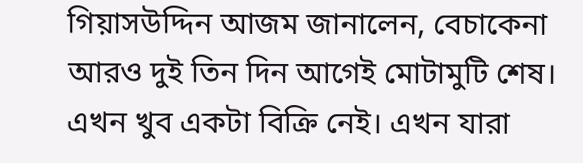গিয়াসউদ্দিন আজম জানালেন, বেচাকেনা আরও দুই তিন দিন আগেই মোটামুটি শেষ। এখন খুব একটা বিক্রি নেই। এখন যারা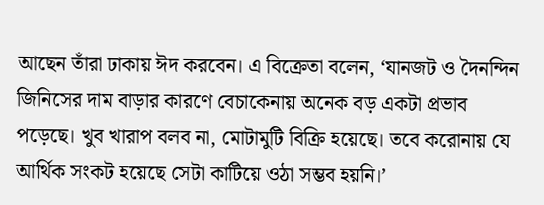আছেন তাঁরা ঢাকায় ঈদ করবেন। এ বিক্রেতা বলেন, ‘যানজট ও দৈনন্দিন জিনিসের দাম বাড়ার কারণে বেচাকেনায় অনেক বড় একটা প্রভাব পড়েছে। খুব খারাপ বলব না, মোটামুটি বিক্রি হয়েছে। তবে করোনায় যে আর্থিক সংকট হয়েছে সেটা কাটিয়ে ওঠা সম্ভব হয়নি।’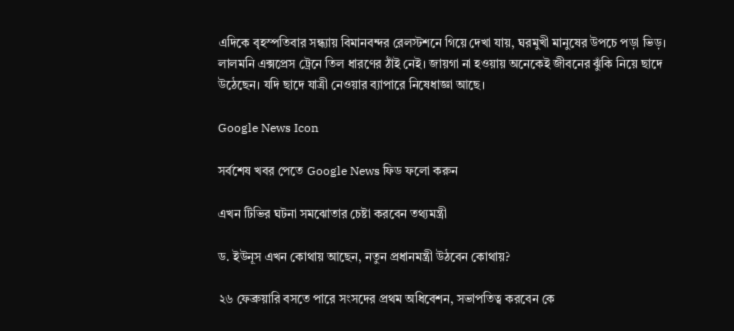এদিকে বৃহস্পতিবার সন্ধ্যায় বিমানবন্দর রেলস্টশনে গিয়ে দেখা যায়, ঘরমুখী মানুষের উপচে পড়া ভিড়। লালমনি এক্সপ্রেস ট্রেনে তিল ধারণের ঠাঁই নেই। জায়গা না হওয়ায় অনেকেই জীবনের ঝুঁকি নিয়ে ছাদে উঠেছেন। যদি ছাদে যাত্রী নেওয়ার ব্যাপারে নিষেধাজ্ঞা আছে।

Google News Icon

সর্বশেষ খবর পেতে Google News ফিড ফলো করুন

এখন টিভির ঘটনা সমঝোতার চেষ্টা করবেন তথ্যমন্ত্রী

ড. ইউনূস এখন কোথায় আছেন, নতুন প্রধানমন্ত্রী উঠবেন কোথায়?

২৬ ফেব্রুয়ারি বসতে পারে সংসদের প্রথম অধিবেশন, সভাপতিত্ব করবেন কে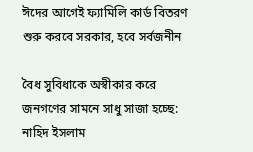ঈদের আগেই ফ্যামিলি কার্ড বিতরণ শুরু করবে সরকার, হবে সর্বজনীন

বৈধ সুবিধাকে অস্বীকার করে জনগণের সামনে সাধু সাজা হচ্ছে: নাহিদ ইসলাম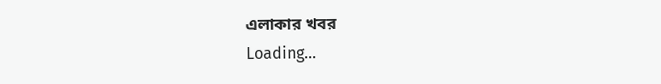এলাকার খবর
Loading...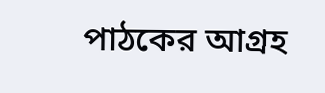পাঠকের আগ্রহ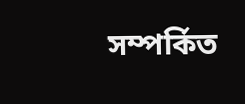সম্পর্কিত